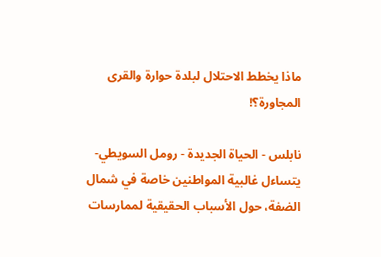ماذا يخطط الاحتلال لبلدة حوارة والقرى المجاورة؟!

نابلس - الحياة الجديدة - رومل السويطي- يتساءل غالبية المواطنين خاصة في شمال الضفة، حول الأسباب الحقيقية لممارسات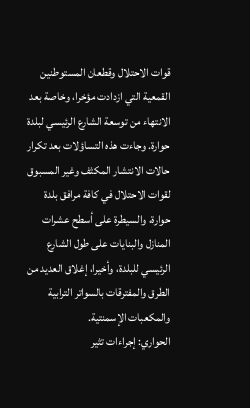قوات الاحتلال وقطعان المستوطنين القمعية التي ازدادت مؤخرا، وخاصة بعد الانتهاء من توسعة الشارع الرئيسي لبلدة حوارة. وجاءت هذه التساؤلات بعد تكرار حالات الانتشار المكثف وغير المسبوق لقوات الاحتلال في كافة مرافق بلدة حوارة، والسيطرة على أسطح عشرات المنازل والبنايات على طول الشارع الرئيسي للبلدة، وأخيرا، إغلاق العديد من الطرق والمفترقات بالسواتر الترابية والمكعبات الإسمنتية.
الحواري: إجراءات تثير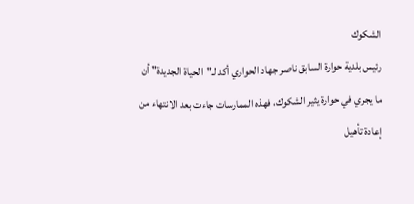الشكوك
رئيس بلدية حوارة السابق ناصر جهاد الحواري أكد لـ"الحياة الجديدة" أن ما يجري في حوارة يثير الشكوك، فهذه الممارسات جاءت بعد الانتهاء من إعادة تأهيل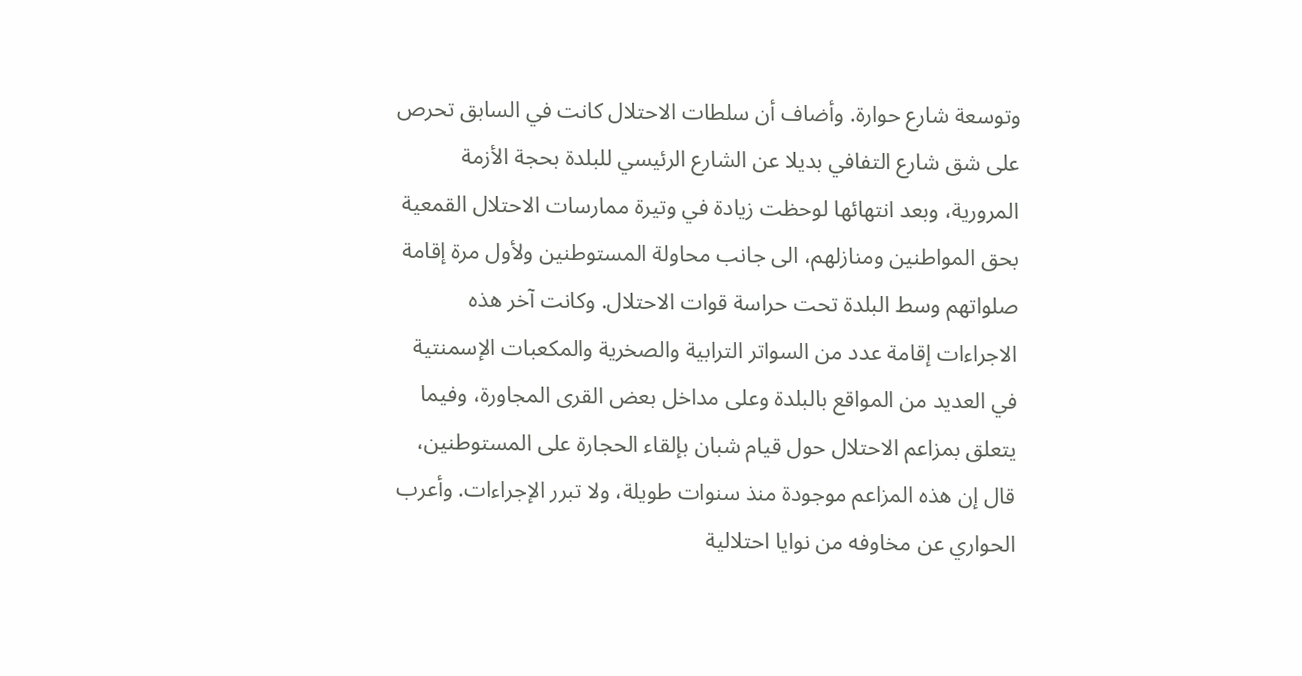وتوسعة شارع حوارة. وأضاف أن سلطات الاحتلال كانت في السابق تحرص على شق شارع التفافي بديلا عن الشارع الرئيسي للبلدة بحجة الأزمة المرورية، وبعد انتهائها لوحظت زيادة في وتيرة ممارسات الاحتلال القمعية بحق المواطنين ومنازلهم، الى جانب محاولة المستوطنين ولأول مرة إقامة صلواتهم وسط البلدة تحت حراسة قوات الاحتلال. وكانت آخر هذه الاجراءات إقامة عدد من السواتر الترابية والصخرية والمكعبات الإسمنتية في العديد من المواقع بالبلدة وعلى مداخل بعض القرى المجاورة، وفيما يتعلق بمزاعم الاحتلال حول قيام شبان بإلقاء الحجارة على المستوطنين، قال إن هذه المزاعم موجودة منذ سنوات طويلة، ولا تبرر الإجراءات. وأعرب الحواري عن مخاوفه من نوايا احتلالية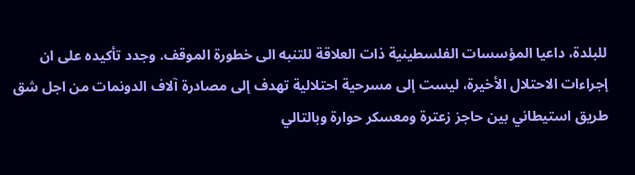للبلدة، داعيا المؤسسات الفلسطينية ذات العلاقة للتنبه الى خطورة الموقف. وجدد تأكيده على ان إجراءات الاحتلال الأخيرة، ليست إلى مسرحية احتلالية تهدف إلى مصادرة آلاف الدونمات من اجل شق طريق استيطاني بين حاجز زعترة ومعسكر حوارة وبالتالي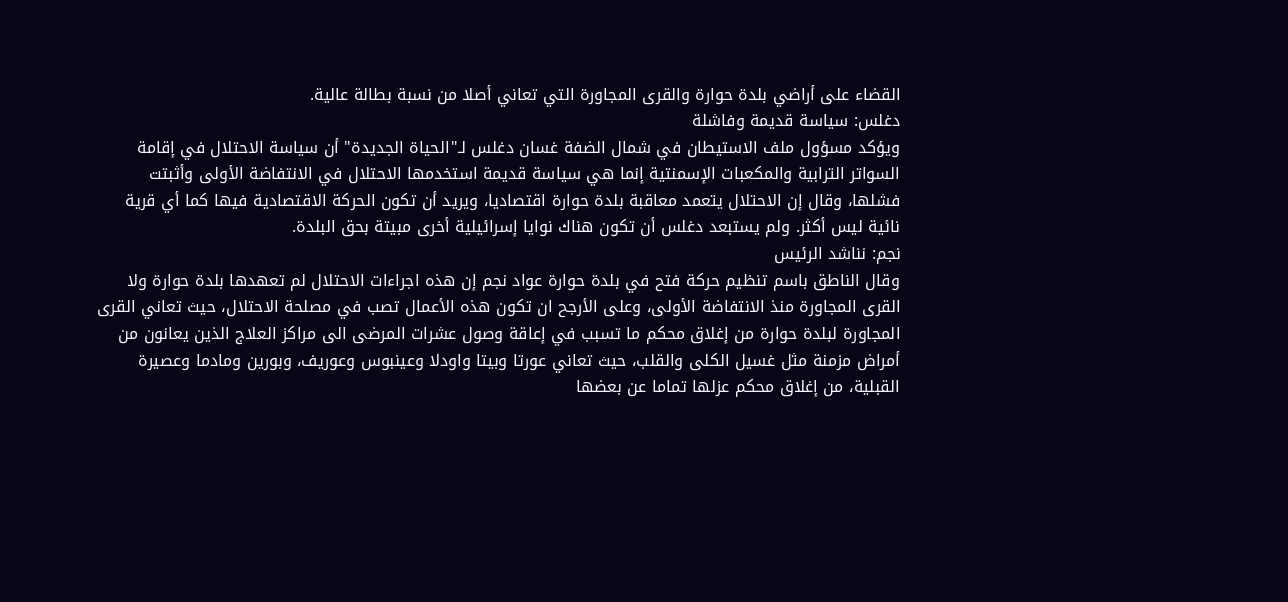القضاء على أراضي بلدة حوارة والقرى المجاورة التي تعاني أصلا من نسبة بطالة عالية.
دغلس: سياسة قديمة وفاشلة
ويؤكد مسؤول ملف الاستيطان في شمال الضفة غسان دغلس لـ"الحياة الجديدة" أن سياسة الاحتلال في إقامة السواتر الترابية والمكعبات الإسمنتية إنما هي سياسة قديمة استخدمها الاحتلال في الانتفاضة الأولى وأثبتت فشلها، وقال إن الاحتلال يتعمد معاقبة بلدة حوارة اقتصاديا، ويريد أن تكون الحركة الاقتصادية فيها كما أي قرية نائية ليس أكثر. ولم يستبعد دغلس أن تكون هناك نوايا إسرائيلية أخرى مبيتة بحق البلدة.
نجم: نناشد الرئيس
وقال الناطق باسم تنظيم حركة فتح في بلدة حوارة عواد نجم إن هذه اجراءات الاحتلال لم تعهدها بلدة حوارة ولا القرى المجاورة منذ الانتفاضة الأولى، وعلى الأرجح ان تكون هذه الأعمال تصب في مصلحة الاحتلال، حيث تعاني القرى المجاورة لبلدة حوارة من إغلاق محكم ما تسبب في إعاقة وصول عشرات المرضى الى مراكز العلاج الذين يعانون من أمراض مزمنة مثل غسيل الكلى والقلب، حيث تعاني عورتا وبيتا واودلا وعينبوس وعوريف، وبورين ومادما وعصيرة القبلية، من إغلاق محكم عزلها تماما عن بعضها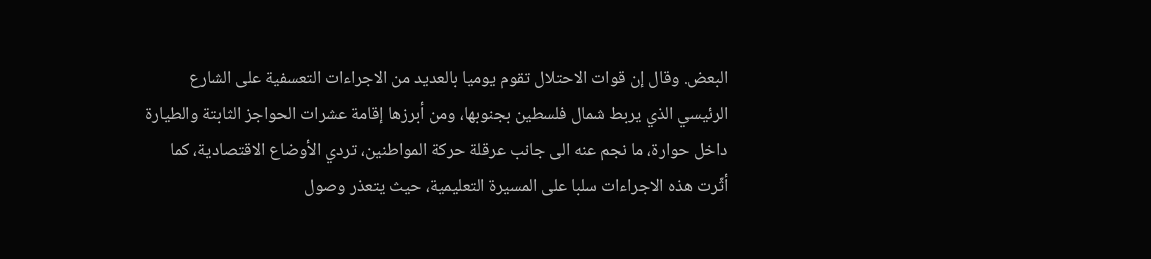البعض. وقال إن قوات الاحتلال تقوم يوميا بالعديد من الاجراءات التعسفية على الشارع الرئيسي الذي يربط شمال فلسطين بجنوبها، ومن أبرزها إقامة عشرات الحواجز الثابتة والطيارة داخل حوارة، ما نجم عنه الى جانب عرقلة حركة المواطنين، تردي الأوضاع الاقتصادية، كما أثّرت هذه الاجراءات سلبا على المسيرة التعليمية، حيث يتعذر وصول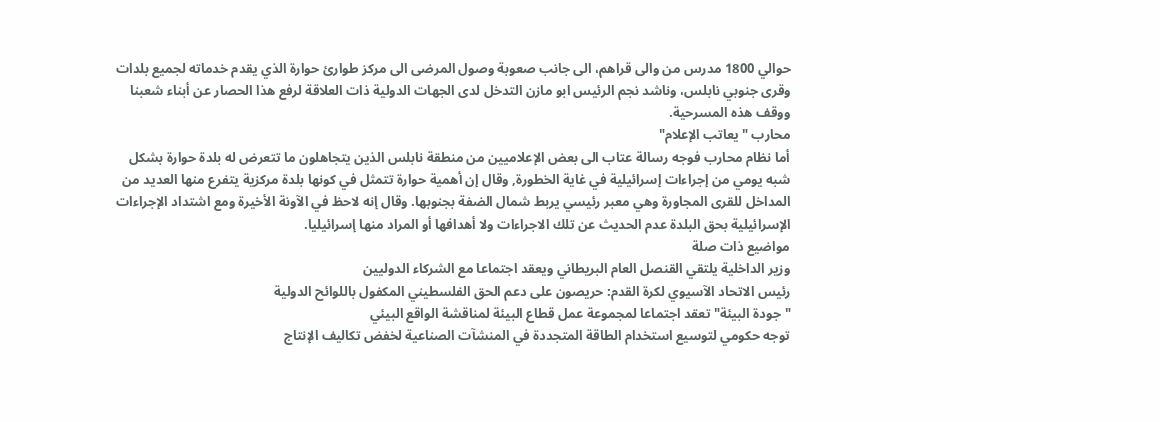حوالي 1800 مدرس من والى قراهم، الى جانب صعوبة وصول المرضى الى مركز طوارئ حوارة الذي يقدم خدماته لجميع بلدات وقرى جنوبي نابلس، وناشد نجم الرئيس ابو مازن التدخل لدى الجهات الدولية ذات العلاقة لرفع هذا الحصار عن أبناء شعبنا ووقف هذه المسرحية.
محارب "يعاتب الإعلام"
أما نظام محارب فوجه رسالة عتاب الى بعض الإعلاميين من منطقة نابلس الذين يتجاهلون ما تتعرض له بلدة حوارة بشكل شبه يومي من إجراءات إسرائيلية في غاية الخطورة, وقال إن أهمية حوارة تتمثل في كونها بلدة مركزية يتفرع منها العديد من المداخل للقرى المجاورة وهي معبر رئيسي يربط شمال الضفة بجنوبها. وقال إنه لاحظ في الآونة الأخيرة ومع اشتداد الإجراءات الإسرائيلية بحق البلدة عدم الحديث عن تلك الاجراءات ولا أهدافها أو المراد منها إسرائيليا.
مواضيع ذات صلة
وزير الداخلية يلتقي القنصل العام البريطاني ويعقد اجتماعا مع الشركاء الدوليين
رئيس الاتحاد الآسيوي لكرة القدم: حريصون على دعم الحق الفلسطيني المكفول باللوائح الدولية
"جودة البيئة" تعقد اجتماعا لمجموعة عمل قطاع البيئة لمناقشة الواقع البيئي
توجه حكومي لتوسيع استخدام الطاقة المتجددة في المنشآت الصناعية لخفض تكاليف الإنتاج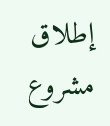إطلاق مشروع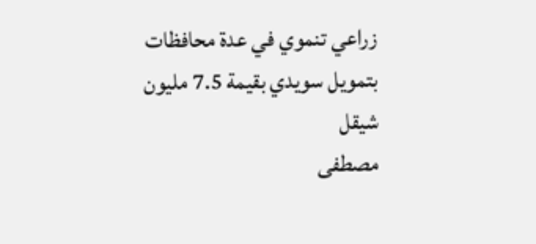زراعي تنموي في عدة محافظات بتمويل سويدي بقيمة 7.5 مليون شيقل
مصطفى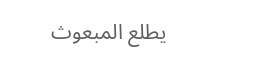يطلع المبعوث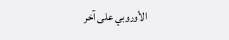الأوروبي على آخر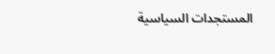المستجدات السياسية